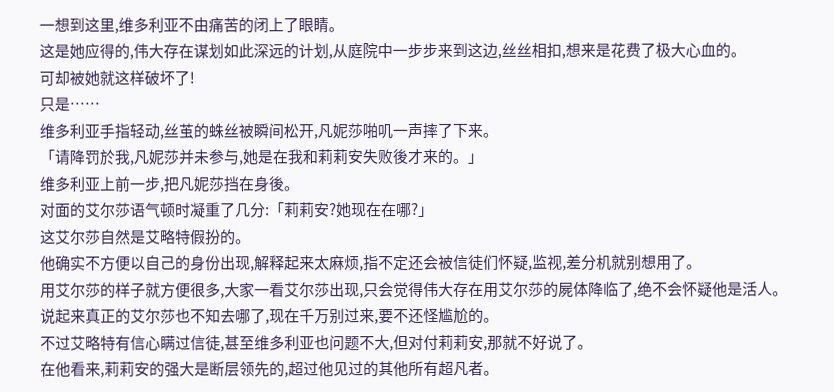一想到这里,维多利亚不由痛苦的闭上了眼睛。
这是她应得的,伟大存在谋划如此深远的计划,从庭院中一步步来到这边,丝丝相扣,想来是花费了极大心血的。
可却被她就这样破坏了!
只是……
维多利亚手指轻动,丝茧的蛛丝被瞬间松开,凡妮莎啪叽一声摔了下来。
「请降罚於我,凡妮莎并未参与,她是在我和莉莉安失败後才来的。」
维多利亚上前一步,把凡妮莎挡在身後。
对面的艾尔莎语气顿时凝重了几分:「莉莉安?她现在在哪?」
这艾尔莎自然是艾略特假扮的。
他确实不方便以自己的身份出现,解释起来太麻烦,指不定还会被信徒们怀疑,监视,差分机就别想用了。
用艾尔莎的样子就方便很多,大家一看艾尔莎出现,只会觉得伟大存在用艾尔莎的屍体降临了,绝不会怀疑他是活人。
说起来真正的艾尔莎也不知去哪了,现在千万别过来,要不还怪尴尬的。
不过艾略特有信心瞒过信徒,甚至维多利亚也问题不大,但对付莉莉安,那就不好说了。
在他看来,莉莉安的强大是断层领先的,超过他见过的其他所有超凡者。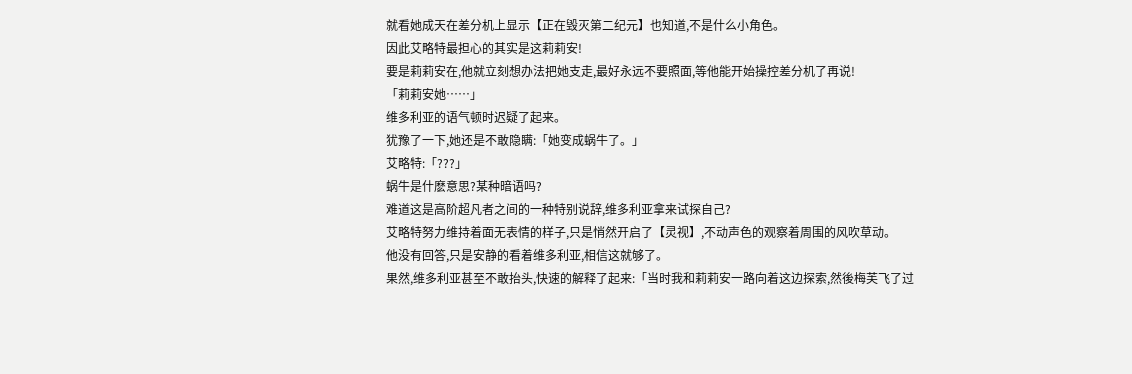就看她成天在差分机上显示【正在毁灭第二纪元】也知道,不是什么小角色。
因此艾略特最担心的其实是这莉莉安!
要是莉莉安在,他就立刻想办法把她支走,最好永远不要照面,等他能开始操控差分机了再说!
「莉莉安她……」
维多利亚的语气顿时迟疑了起来。
犹豫了一下,她还是不敢隐瞒:「她变成蜗牛了。」
艾略特:「???」
蜗牛是什麽意思?某种暗语吗?
难道这是高阶超凡者之间的一种特别说辞,维多利亚拿来试探自己?
艾略特努力维持着面无表情的样子,只是悄然开启了【灵视】,不动声色的观察着周围的风吹草动。
他没有回答,只是安静的看着维多利亚,相信这就够了。
果然,维多利亚甚至不敢抬头,快速的解释了起来:「当时我和莉莉安一路向着这边探索,然後梅芙飞了过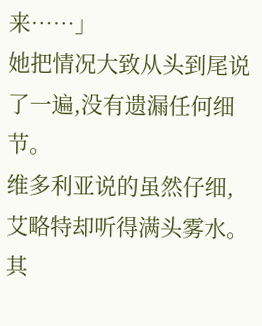来……」
她把情况大致从头到尾说了一遍,没有遗漏任何细节。
维多利亚说的虽然仔细,艾略特却听得满头雾水。
其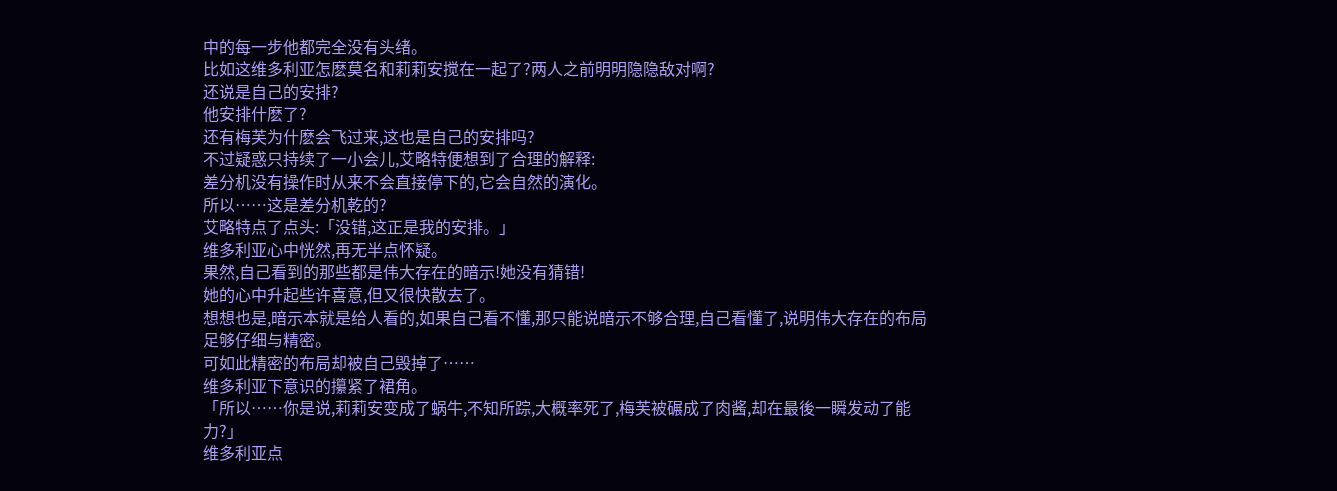中的每一步他都完全没有头绪。
比如这维多利亚怎麽莫名和莉莉安搅在一起了?两人之前明明隐隐敌对啊?
还说是自己的安排?
他安排什麽了?
还有梅芙为什麽会飞过来,这也是自己的安排吗?
不过疑惑只持续了一小会儿,艾略特便想到了合理的解释:
差分机没有操作时从来不会直接停下的,它会自然的演化。
所以……这是差分机乾的?
艾略特点了点头:「没错,这正是我的安排。」
维多利亚心中恍然,再无半点怀疑。
果然,自己看到的那些都是伟大存在的暗示!她没有猜错!
她的心中升起些许喜意,但又很快散去了。
想想也是,暗示本就是给人看的,如果自己看不懂,那只能说暗示不够合理,自己看懂了,说明伟大存在的布局足够仔细与精密。
可如此精密的布局却被自己毁掉了……
维多利亚下意识的攥紧了裙角。
「所以……你是说,莉莉安变成了蜗牛,不知所踪,大概率死了,梅芙被碾成了肉酱,却在最後一瞬发动了能力?」
维多利亚点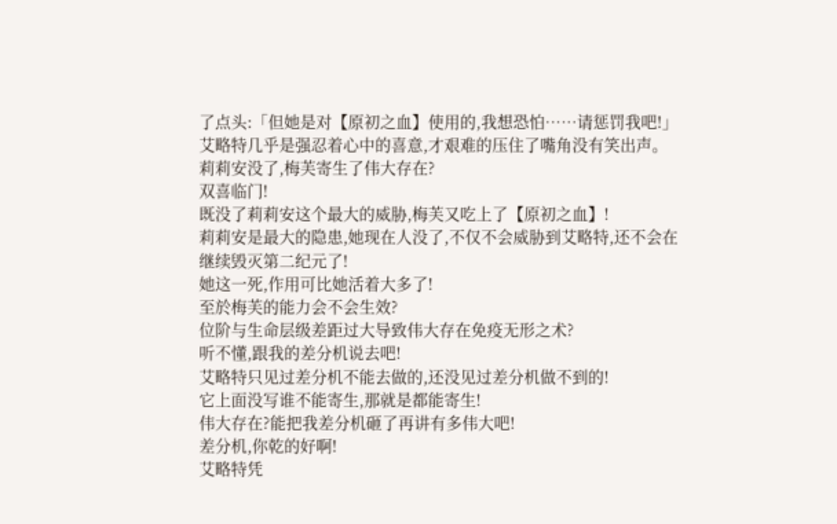了点头:「但她是对【原初之血】使用的,我想恐怕……请惩罚我吧!」
艾略特几乎是强忍着心中的喜意,才艰难的压住了嘴角没有笑出声。
莉莉安没了,梅芙寄生了伟大存在?
双喜临门!
既没了莉莉安这个最大的威胁,梅芙又吃上了【原初之血】!
莉莉安是最大的隐患,她现在人没了,不仅不会威胁到艾略特,还不会在继续毁灭第二纪元了!
她这一死,作用可比她活着大多了!
至於梅芙的能力会不会生效?
位阶与生命层级差距过大导致伟大存在免疫无形之术?
听不懂,跟我的差分机说去吧!
艾略特只见过差分机不能去做的,还没见过差分机做不到的!
它上面没写谁不能寄生,那就是都能寄生!
伟大存在?能把我差分机砸了再讲有多伟大吧!
差分机,你乾的好啊!
艾略特凭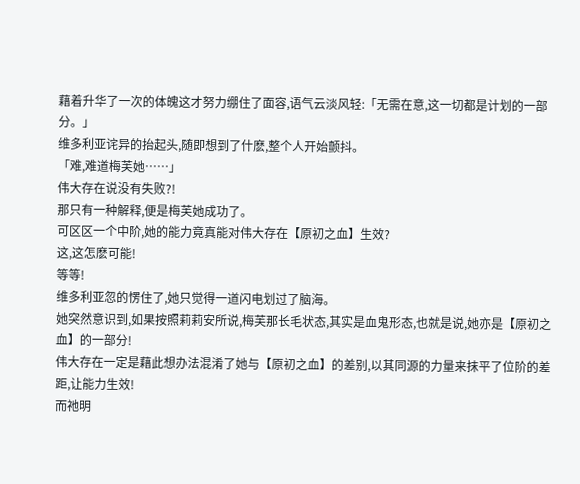藉着升华了一次的体魄这才努力绷住了面容,语气云淡风轻:「无需在意,这一切都是计划的一部分。」
维多利亚诧异的抬起头,随即想到了什麽,整个人开始颤抖。
「难,难道梅芙她……」
伟大存在说没有失败?!
那只有一种解释,便是梅芙她成功了。
可区区一个中阶,她的能力竟真能对伟大存在【原初之血】生效?
这,这怎麽可能!
等等!
维多利亚忽的愣住了,她只觉得一道闪电划过了脑海。
她突然意识到,如果按照莉莉安所说,梅芙那长毛状态,其实是血鬼形态,也就是说,她亦是【原初之血】的一部分!
伟大存在一定是藉此想办法混淆了她与【原初之血】的差别,以其同源的力量来抹平了位阶的差距,让能力生效!
而祂明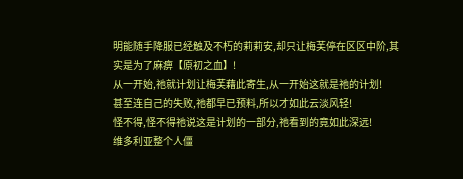明能随手降服已经触及不朽的莉莉安,却只让梅芙停在区区中阶,其实是为了麻痹【原初之血】!
从一开始,祂就计划让梅芙藉此寄生,从一开始这就是祂的计划!
甚至连自己的失败,祂都早已预料,所以才如此云淡风轻!
怪不得,怪不得祂说这是计划的一部分,祂看到的竟如此深远!
维多利亚整个人僵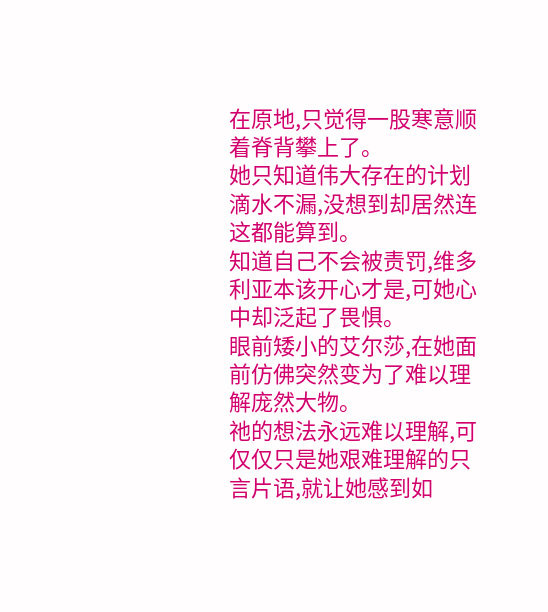在原地,只觉得一股寒意顺着脊背攀上了。
她只知道伟大存在的计划滴水不漏,没想到却居然连这都能算到。
知道自己不会被责罚,维多利亚本该开心才是,可她心中却泛起了畏惧。
眼前矮小的艾尔莎,在她面前仿佛突然变为了难以理解庞然大物。
祂的想法永远难以理解,可仅仅只是她艰难理解的只言片语,就让她感到如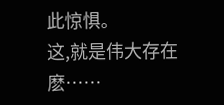此惊惧。
这,就是伟大存在麽……